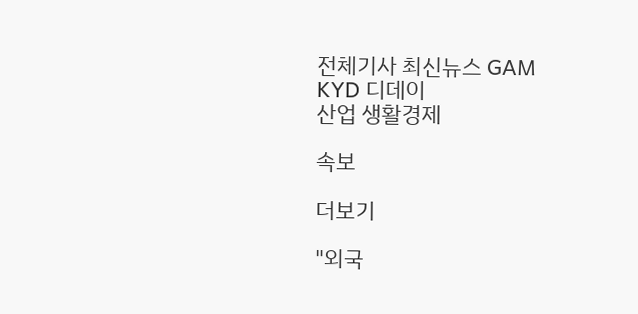전체기사 최신뉴스 GAM
KYD 디데이
산업 생활경제

속보

더보기

"외국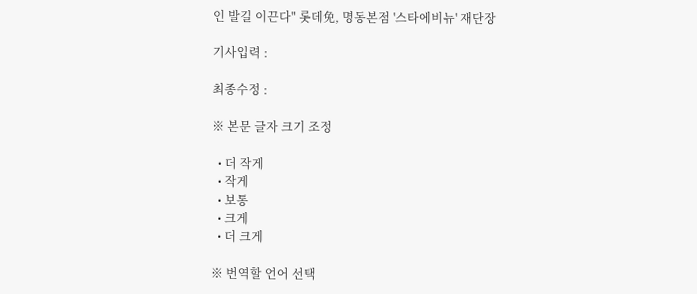인 발길 이끈다" 롯데免, 명동본점 '스타에비뉴' 재단장

기사입력 :

최종수정 :

※ 본문 글자 크기 조정

  • 더 작게
  • 작게
  • 보통
  • 크게
  • 더 크게

※ 번역할 언어 선택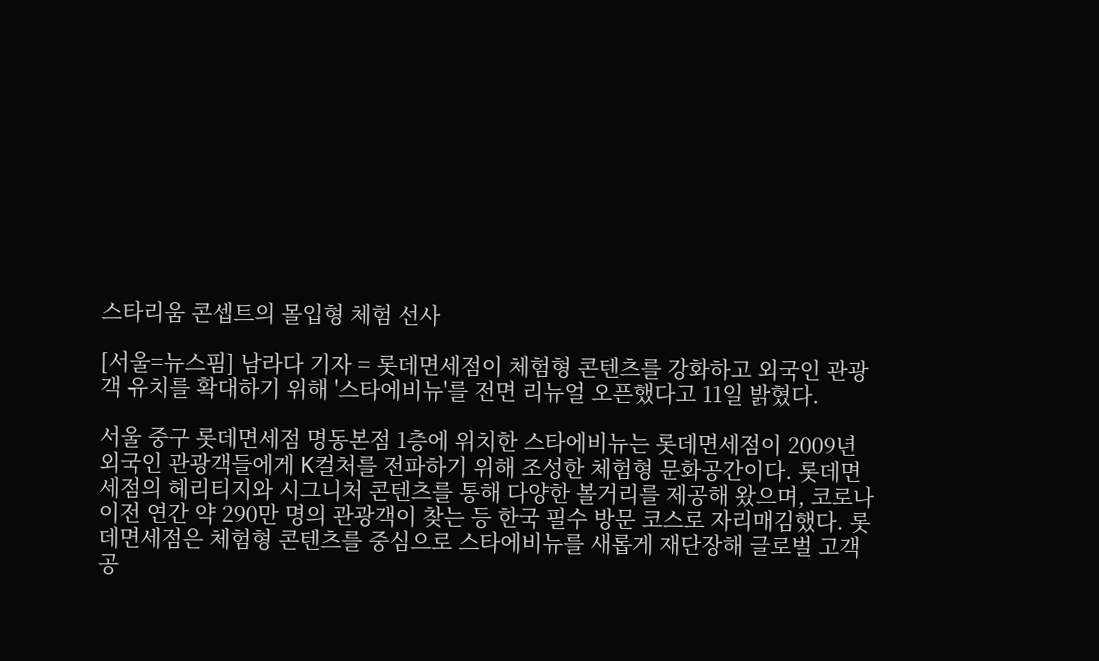스타리움 콘셉트의 몰입형 체험 선사

[서울=뉴스핌] 남라다 기자 = 롯데면세점이 체험형 콘텐츠를 강화하고 외국인 관광객 유치를 확대하기 위해 '스타에비뉴'를 전면 리뉴얼 오픈했다고 11일 밝혔다.

서울 중구 롯데면세점 명동본점 1층에 위치한 스타에비뉴는 롯데면세점이 2009년 외국인 관광객들에게 K컬처를 전파하기 위해 조성한 체험형 문화공간이다. 롯데면세점의 헤리티지와 시그니처 콘텐츠를 통해 다양한 볼거리를 제공해 왔으며, 코로나 이전 연간 약 290만 명의 관광객이 찾는 등 한국 필수 방문 코스로 자리매김했다. 롯데면세점은 체험형 콘텐츠를 중심으로 스타에비뉴를 새롭게 재단장해 글로벌 고객 공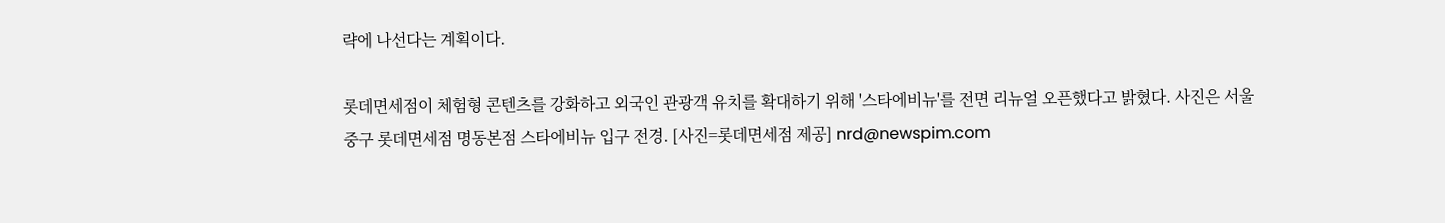략에 나선다는 계획이다.

롯데면세점이 체험형 콘텐츠를 강화하고 외국인 관광객 유치를 확대하기 위해 '스타에비뉴'를 전면 리뉴얼 오픈했다고 밝혔다. 사진은 서울 중구 롯데면세점 명동본점 스타에비뉴 입구 전경. [사진=롯데면세점 제공] nrd@newspim.com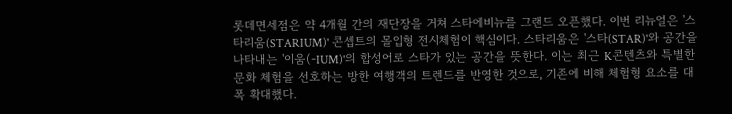롯데면세점은 약 4개월 간의 재단장을 거쳐 스타에비뉴를 그랜드 오픈했다. 이번 리뉴얼은 '스타리움(STARIUM)' 콘셉트의 몰입형 전시체험이 핵심이다. 스타리움은 '스타(STAR)'와 공간을 나타내는 '이움(-IUM)'의 합성어로 스타가 있는 공간을 뜻한다. 이는 최근 K콘텐츠와 특별한 문화 체험을 선호하는 방한 여행객의 트렌드를 반영한 것으로, 기존에 비해 체험형 요소를 대폭 확대했다.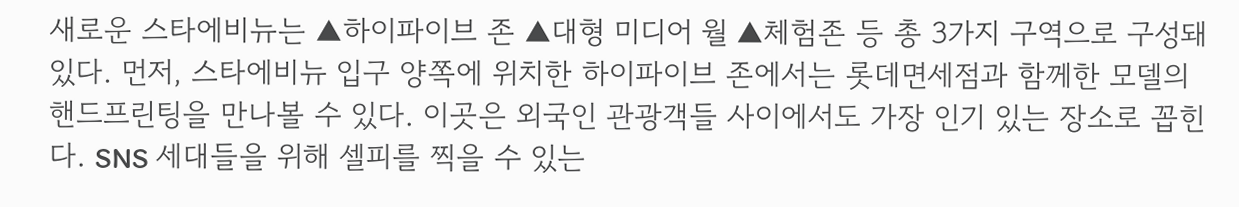새로운 스타에비뉴는 ▲하이파이브 존 ▲대형 미디어 월 ▲체험존 등 총 3가지 구역으로 구성돼 있다. 먼저, 스타에비뉴 입구 양쪽에 위치한 하이파이브 존에서는 롯데면세점과 함께한 모델의 핸드프린팅을 만나볼 수 있다. 이곳은 외국인 관광객들 사이에서도 가장 인기 있는 장소로 꼽힌다. SNS 세대들을 위해 셀피를 찍을 수 있는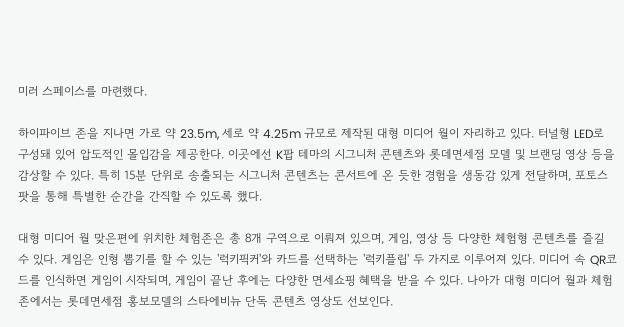미러 스페이스를 마련했다.

하이파이브 존을 지나면 가로 약 23.5m, 세로 약 4.25m 규모로 제작된 대형 미디어 월이 자리하고 있다. 터널형 LED로 구성돼 있어 압도적인 몰입감을 제공한다. 이곳에선 K팝 테마의 시그니처 콘텐츠와 롯데면세점 모델 및 브랜딩 영상 등을 감상할 수 있다. 특히 15분 단위로 송출되는 시그니처 콘텐츠는 콘서트에 온 듯한 경험을 생동감 있게 전달하며, 포토스팟을 통해 특별한 순간을 간직할 수 있도록 했다.

대형 미디어 월 맞은편에 위치한 체험존은 총 8개 구역으로 이뤄져 있으며, 게임, 영상 등 다양한 체험형 콘텐츠를 즐길 수 있다. 게임은 인형 뽑기를 할 수 있는 '럭키픽커'와 카드를 선택하는 '럭키플립' 두 가지로 이루어져 있다. 미디어 속 QR코드를 인식하면 게임이 시작되며, 게임이 끝난 후에는 다양한 면세쇼핑 혜택을 받을 수 있다. 나아가 대형 미디어 월과 체험존에서는 롯데면세점 홍보모델의 스타에비뉴 단독 콘텐츠 영상도 선보인다.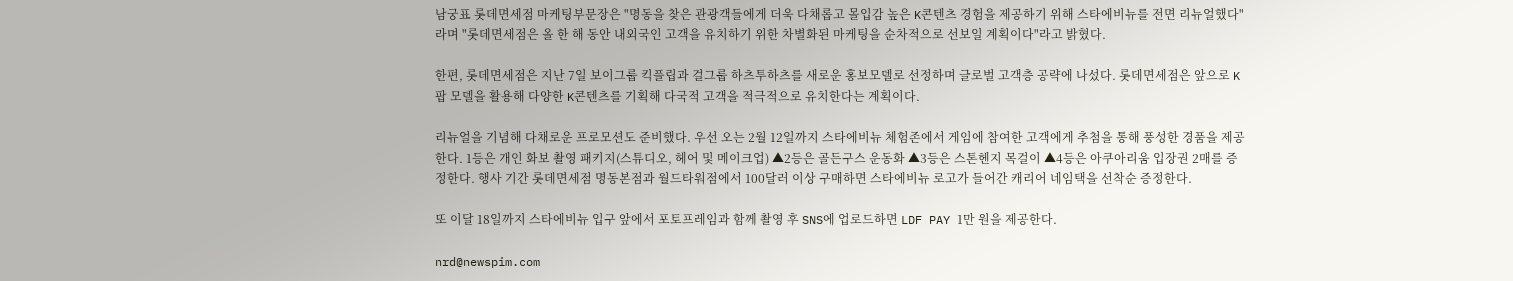남궁표 롯데면세점 마케팅부문장은 "명동을 찾은 관광객들에게 더욱 다채롭고 몰입감 높은 K콘텐츠 경험을 제공하기 위해 스타에비뉴를 전면 리뉴얼했다"라며 "롯데면세점은 올 한 해 동안 내외국인 고객을 유치하기 위한 차별화된 마케팅을 순차적으로 선보일 계획이다"라고 밝혔다.

한편, 롯데면세점은 지난 7일 보이그룹 킥플립과 걸그룹 하츠투하츠를 새로운 홍보모델로 선정하며 글로벌 고객층 공략에 나섰다. 롯데면세점은 앞으로 K팝 모델을 활용해 다양한 K콘텐츠를 기획해 다국적 고객을 적극적으로 유치한다는 계획이다.

리뉴얼을 기념해 다채로운 프로모션도 준비했다. 우선 오는 2월 12일까지 스타에비뉴 체험존에서 게임에 참여한 고객에게 추첨을 통해 풍성한 경품을 제공한다. 1등은 개인 화보 촬영 패키지(스튜디오, 헤어 및 메이크업) ▲2등은 골든구스 운동화 ▲3등은 스톤헨지 목걸이 ▲4등은 아쿠아리움 입장권 2매를 증정한다. 행사 기간 롯데면세점 명동본점과 월드타워점에서 100달러 이상 구매하면 스타에비뉴 로고가 들어간 캐리어 네임택을 선착순 증정한다.

또 이달 18일까지 스타에비뉴 입구 앞에서 포토프레임과 함께 촬영 후 SNS에 업로드하면 LDF PAY 1만 원을 제공한다.

nrd@newspim.com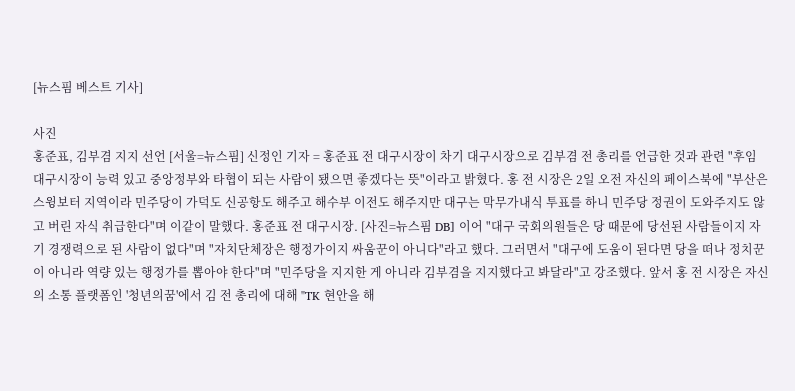[뉴스핌 베스트 기사]

사진
홍준표, 김부겸 지지 선언 [서울=뉴스핌] 신정인 기자 = 홍준표 전 대구시장이 차기 대구시장으로 김부겸 전 총리를 언급한 것과 관련 "후임 대구시장이 능력 있고 중앙정부와 타협이 되는 사람이 됐으면 좋겠다는 뜻"이라고 밝혔다. 홍 전 시장은 2일 오전 자신의 페이스북에 "부산은 스윙보터 지역이라 민주당이 가덕도 신공항도 해주고 해수부 이전도 해주지만 대구는 막무가내식 투표를 하니 민주당 정권이 도와주지도 않고 버린 자식 취급한다"며 이같이 말했다. 홍준표 전 대구시장. [사진=뉴스핌 DB] 이어 "대구 국회의원들은 당 때문에 당선된 사람들이지 자기 경쟁력으로 된 사람이 없다"며 "자치단체장은 행정가이지 싸움꾼이 아니다"라고 했다. 그러면서 "대구에 도움이 된다면 당을 떠나 정치꾼이 아니라 역량 있는 행정가를 뽑아야 한다"며 "민주당을 지지한 게 아니라 김부겸을 지지했다고 봐달라"고 강조했다. 앞서 홍 전 시장은 자신의 소통 플랫폼인 '청년의꿈'에서 김 전 총리에 대해 "TK 현안을 해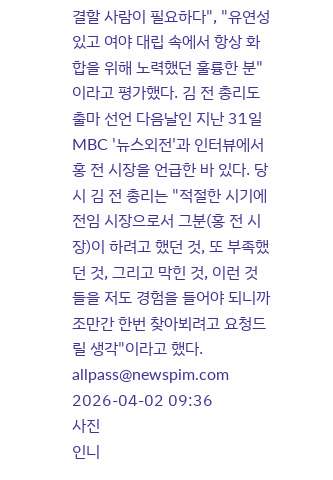결할 사람이 필요하다", "유연성 있고 여야 대립 속에서 항상 화합을 위해 노력했던 훌륭한 분"이라고 평가했다. 김 전 총리도 출마 선언 다음날인 지난 31일 MBC '뉴스외전'과 인터뷰에서 홍 전 시장을 언급한 바 있다. 당시 김 전 총리는 "적절한 시기에 전임 시장으로서 그분(홍 전 시장)이 하려고 했던 것, 또 부족했던 것, 그리고 막힌 것, 이런 것들을 저도 경험을 들어야 되니까 조만간 한번 찾아뵈려고 요청드릴 생각"이라고 했다. allpass@newspim.com 2026-04-02 09:36
사진
인니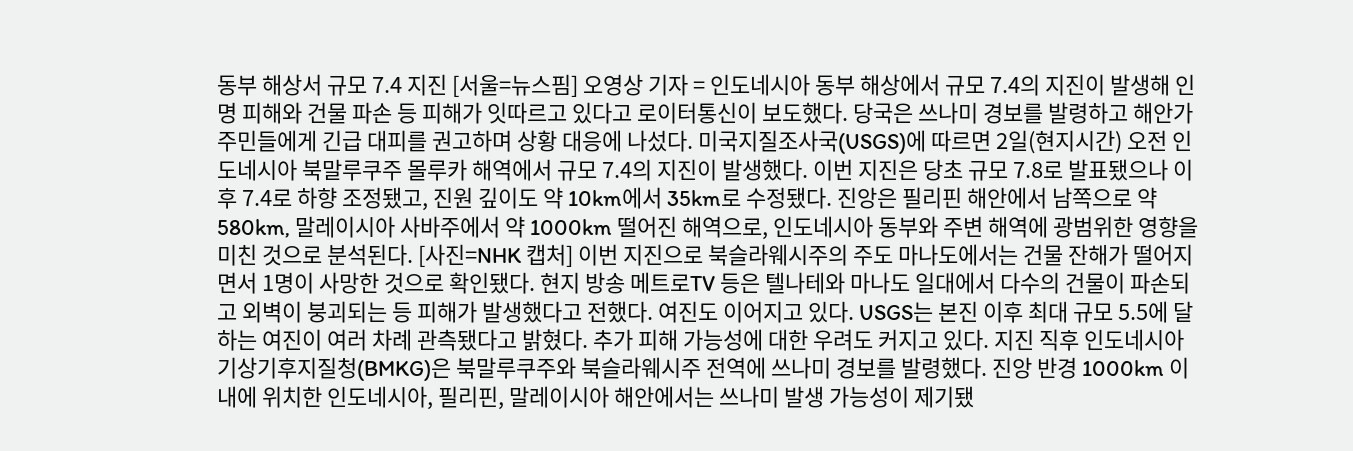동부 해상서 규모 7.4 지진 [서울=뉴스핌] 오영상 기자 = 인도네시아 동부 해상에서 규모 7.4의 지진이 발생해 인명 피해와 건물 파손 등 피해가 잇따르고 있다고 로이터통신이 보도했다. 당국은 쓰나미 경보를 발령하고 해안가 주민들에게 긴급 대피를 권고하며 상황 대응에 나섰다. 미국지질조사국(USGS)에 따르면 2일(현지시간) 오전 인도네시아 북말루쿠주 몰루카 해역에서 규모 7.4의 지진이 발생했다. 이번 지진은 당초 규모 7.8로 발표됐으나 이후 7.4로 하향 조정됐고, 진원 깊이도 약 10km에서 35km로 수정됐다. 진앙은 필리핀 해안에서 남쪽으로 약 580km, 말레이시아 사바주에서 약 1000km 떨어진 해역으로, 인도네시아 동부와 주변 해역에 광범위한 영향을 미친 것으로 분석된다. [사진=NHK 캡처] 이번 지진으로 북슬라웨시주의 주도 마나도에서는 건물 잔해가 떨어지면서 1명이 사망한 것으로 확인됐다. 현지 방송 메트로TV 등은 텔나테와 마나도 일대에서 다수의 건물이 파손되고 외벽이 붕괴되는 등 피해가 발생했다고 전했다. 여진도 이어지고 있다. USGS는 본진 이후 최대 규모 5.5에 달하는 여진이 여러 차례 관측됐다고 밝혔다. 추가 피해 가능성에 대한 우려도 커지고 있다. 지진 직후 인도네시아 기상기후지질청(BMKG)은 북말루쿠주와 북슬라웨시주 전역에 쓰나미 경보를 발령했다. 진앙 반경 1000km 이내에 위치한 인도네시아, 필리핀, 말레이시아 해안에서는 쓰나미 발생 가능성이 제기됐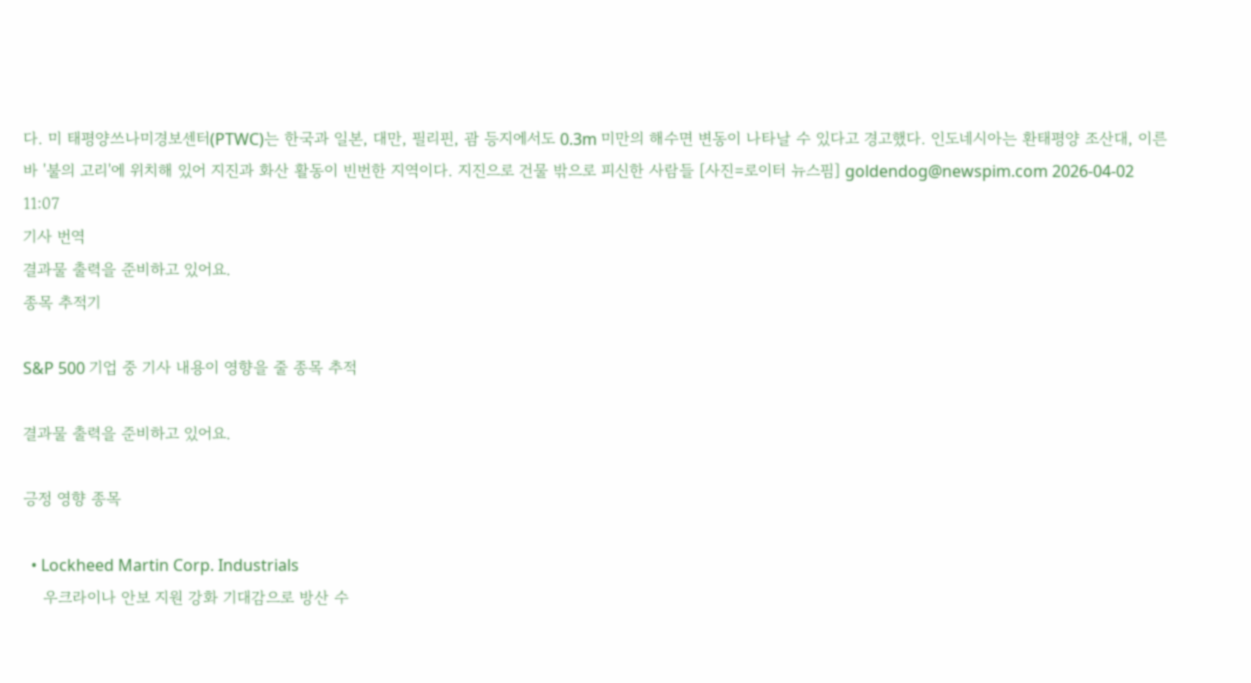다. 미 태평양쓰나미경보센터(PTWC)는 한국과 일본, 대만, 필리핀, 괌 등지에서도 0.3m 미만의 해수면 변동이 나타날 수 있다고 경고했다. 인도네시아는 환태평양 조산대, 이른바 '불의 고리'에 위치해 있어 지진과 화산 활동이 빈번한 지역이다. 지진으로 건물 밖으로 피신한 사람들 [사진=로이터 뉴스핌] goldendog@newspim.com 2026-04-02 11:07
기사 번역
결과물 출력을 준비하고 있어요.
종목 추적기

S&P 500 기업 중 기사 내용이 영향을 줄 종목 추적

결과물 출력을 준비하고 있어요.

긍정 영향 종목

  • Lockheed Martin Corp. Industrials
    우크라이나 안보 지원 강화 기대감으로 방산 수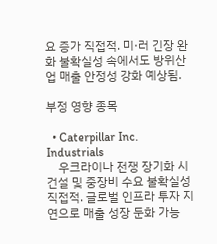요 증가 직접적. 미·러 긴장 완화 불확실성 속에서도 방위산업 매출 안정성 강화 예상됨.

부정 영향 종목

  • Caterpillar Inc. Industrials
    우크라이나 전쟁 장기화 시 건설 및 중장비 수요 불확실성 직접적. 글로벌 인프라 투자 지연으로 매출 성장 둔화 가능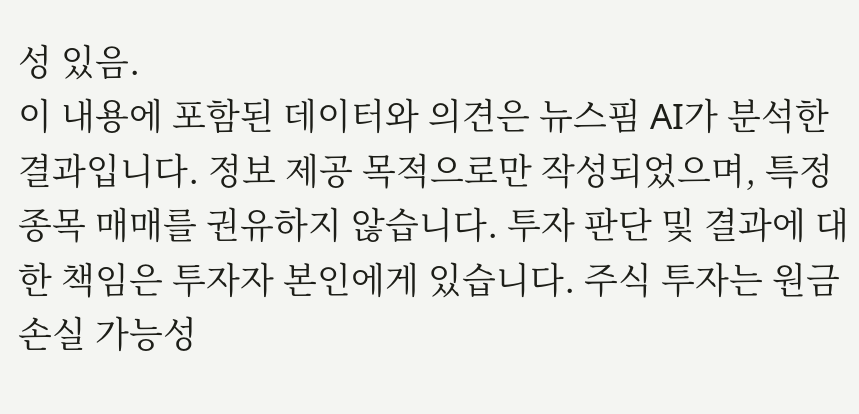성 있음.
이 내용에 포함된 데이터와 의견은 뉴스핌 AI가 분석한 결과입니다. 정보 제공 목적으로만 작성되었으며, 특정 종목 매매를 권유하지 않습니다. 투자 판단 및 결과에 대한 책임은 투자자 본인에게 있습니다. 주식 투자는 원금 손실 가능성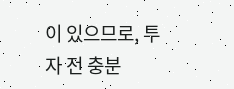이 있으므로, 투자 전 충분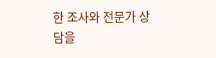한 조사와 전문가 상담을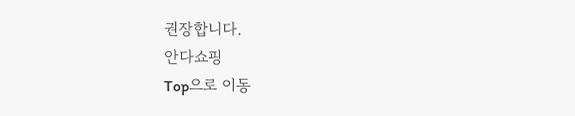권장합니다.
안다쇼핑
Top으로 이동